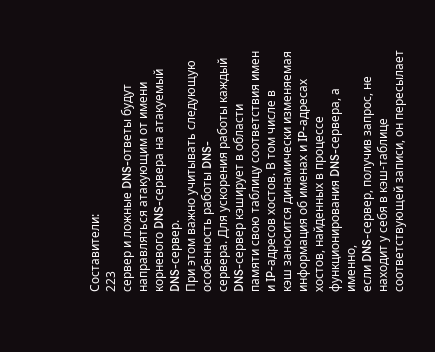Составители:
223
сервер и ложные DNS-ответы будут направляться атакующим от имени
корневого DNS-сервера на атакуемый DNS-сервер.
При этом важно учитывать следующую особенность работы DNS-
сервера. Для ускорения работы каждый DNS-сервер кэширует в области
памяти свою таблицу соответствия имен и IP-адресов хостов. В том числе в
кэш заносится динамически изменяемая информация об именах и IP-адресах
хостов, найденных в процессе функционирования DNS-сервера, а именно,
если DNS-сервер, получив запрос, не находит у себя в кэш-таблице
соответствующей записи, он пересылает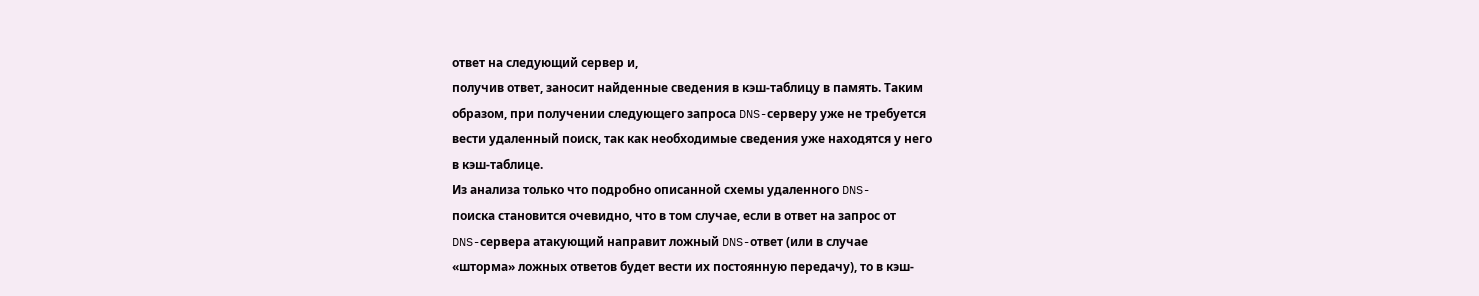ответ на следующий сервер и,
получив ответ, заносит найденные сведения в кэш-таблицу в память. Таким
образом, при получении следующего запроса DNS-серверу уже не требуется
вести удаленный поиск, так как необходимые сведения уже находятся у него
в кэш-таблице.
Из анализа только что подробно описанной схемы удаленного DNS-
поиска становится очевидно, что в том случае, если в ответ на запрос от
DNS-сервера атакующий направит ложный DNS-ответ (или в случае
«шторма» ложных ответов будет вести их постоянную передачу), то в кэш-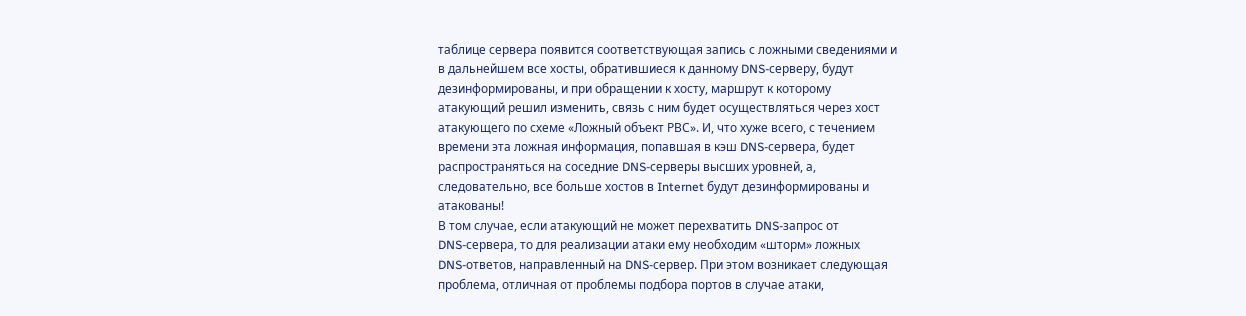таблице сервера появится соответствующая запись с ложными сведениями и
в дальнейшем все хосты, обратившиеся к данному DNS-серверу, будут
дезинформированы, и при обращении к хосту, маршрут к которому
атакующий решил изменить, связь с ним будет осуществляться через хост
атакующего по схеме «Ложный объект РВС». И, что хуже всего, с течением
времени эта ложная информация, попавшая в кэш DNS-сервера, будет
распространяться на соседние DNS-серверы высших уровней, а,
следовательно, все больше хостов в Internet будут дезинформированы и
атакованы!
В том случае, если атакующий не может перехватить DNS-запрос от
DNS-сервера, то для реализации атаки ему необходим «шторм» ложных
DNS-ответов, направленный на DNS-сервер. При этом возникает следующая
проблема, отличная от проблемы подбора портов в случае атаки,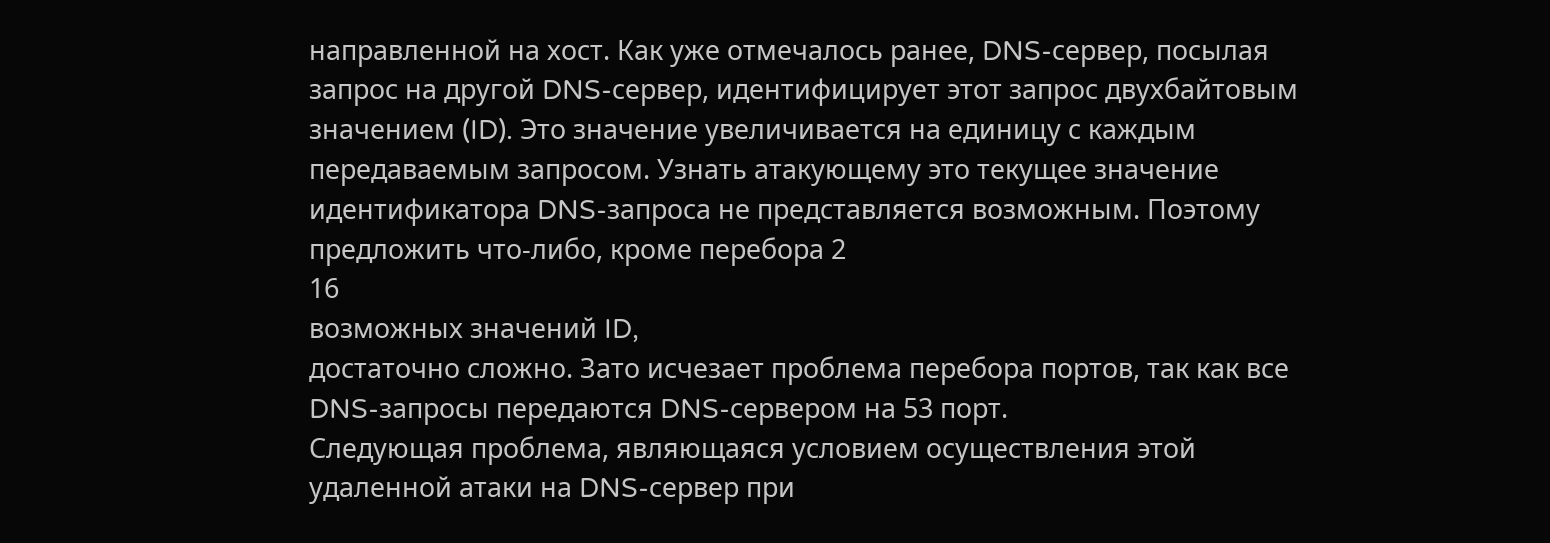направленной на хост. Как уже отмечалось ранее, DNS-сервер, посылая
запрос на другой DNS-сервер, идентифицирует этот запрос двухбайтовым
значением (ID). Это значение увеличивается на единицу с каждым
передаваемым запросом. Узнать атакующему это текущее значение
идентификатора DNS-запроса не представляется возможным. Поэтому
предложить что-либо, кроме перебора 2
16
возможных значений ID,
достаточно сложно. Зато исчезает проблема перебора портов, так как все
DNS-запросы передаются DNS-сервером на 53 порт.
Следующая проблема, являющаяся условием осуществления этой
удаленной атаки на DNS-сервер при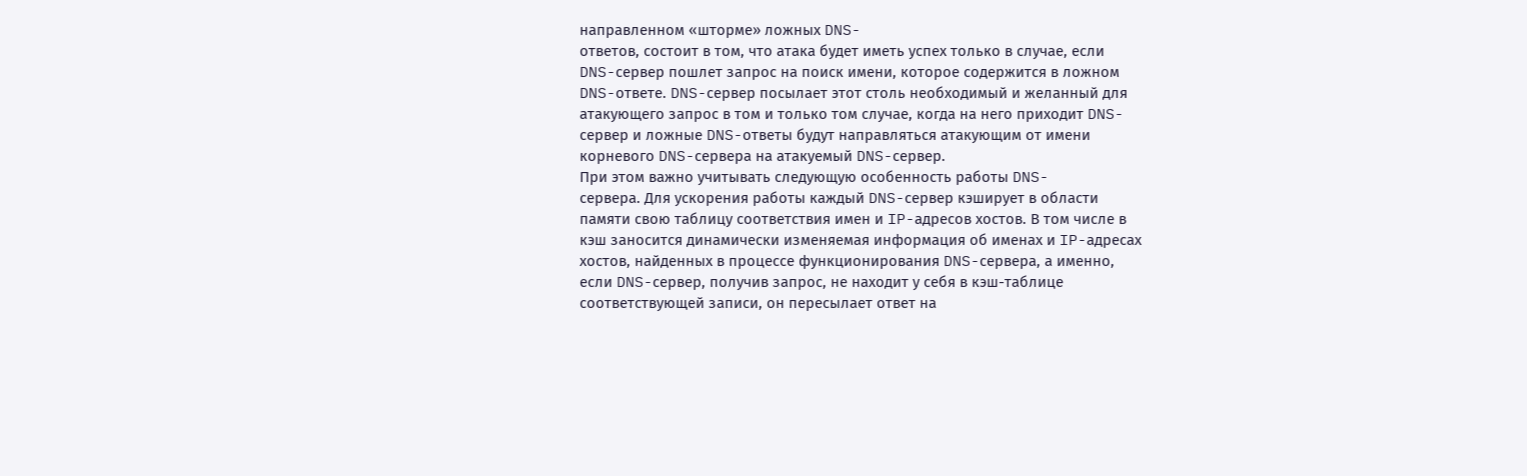направленном «шторме» ложных DNS-
ответов, состоит в том, что атака будет иметь успех только в случае, если
DNS-сервер пошлет запрос на поиск имени, которое содержится в ложном
DNS-ответе. DNS-сервер посылает этот столь необходимый и желанный для
атакующего запрос в том и только том случае, когда на него приходит DNS-
сервер и ложные DNS-ответы будут направляться атакующим от имени
корневого DNS-сервера на атакуемый DNS-сервер.
При этом важно учитывать следующую особенность работы DNS-
сервера. Для ускорения работы каждый DNS-сервер кэширует в области
памяти свою таблицу соответствия имен и IP-адресов хостов. В том числе в
кэш заносится динамически изменяемая информация об именах и IP-адресах
хостов, найденных в процессе функционирования DNS-сервера, а именно,
если DNS-сервер, получив запрос, не находит у себя в кэш-таблице
соответствующей записи, он пересылает ответ на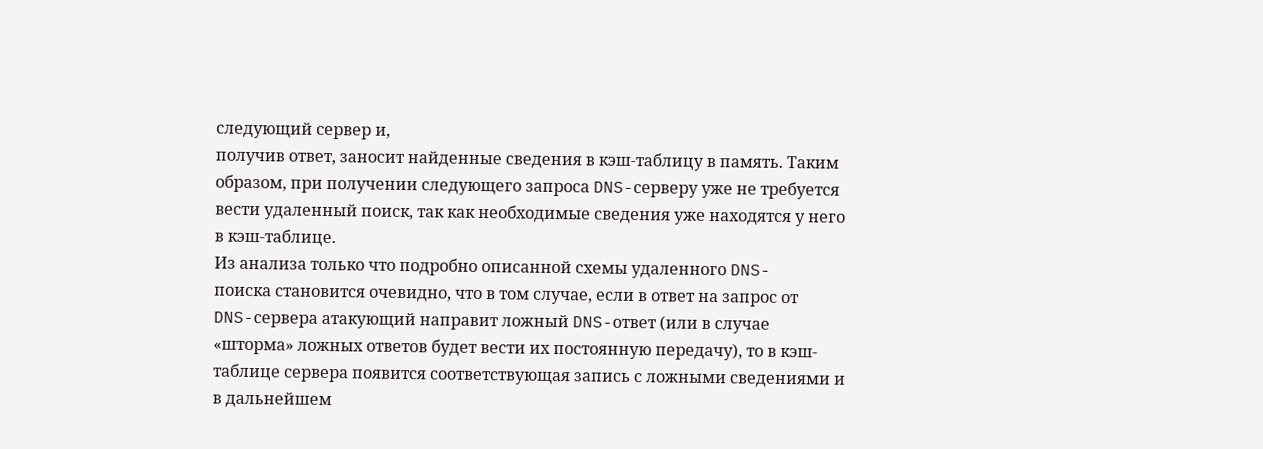следующий сервер и,
получив ответ, заносит найденные сведения в кэш-таблицу в память. Таким
образом, при получении следующего запроса DNS-серверу уже не требуется
вести удаленный поиск, так как необходимые сведения уже находятся у него
в кэш-таблице.
Из анализа только что подробно описанной схемы удаленного DNS-
поиска становится очевидно, что в том случае, если в ответ на запрос от
DNS-сервера атакующий направит ложный DNS-ответ (или в случае
«шторма» ложных ответов будет вести их постоянную передачу), то в кэш-
таблице сервера появится соответствующая запись с ложными сведениями и
в дальнейшем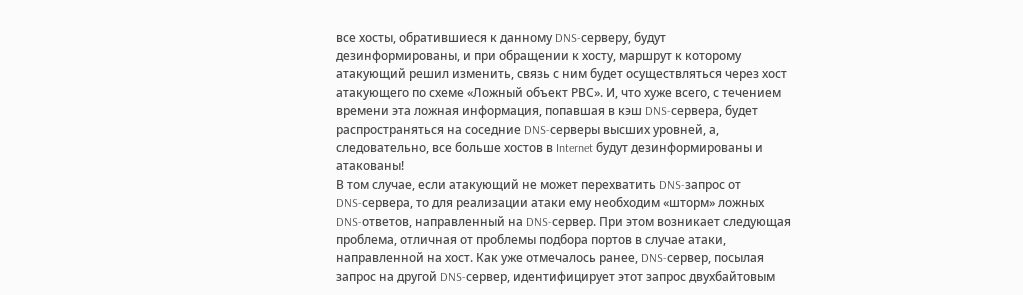все хосты, обратившиеся к данному DNS-серверу, будут
дезинформированы, и при обращении к хосту, маршрут к которому
атакующий решил изменить, связь с ним будет осуществляться через хост
атакующего по схеме «Ложный объект РВС». И, что хуже всего, с течением
времени эта ложная информация, попавшая в кэш DNS-сервера, будет
распространяться на соседние DNS-серверы высших уровней, а,
следовательно, все больше хостов в Internet будут дезинформированы и
атакованы!
В том случае, если атакующий не может перехватить DNS-запрос от
DNS-сервера, то для реализации атаки ему необходим «шторм» ложных
DNS-ответов, направленный на DNS-сервер. При этом возникает следующая
проблема, отличная от проблемы подбора портов в случае атаки,
направленной на хост. Как уже отмечалось ранее, DNS-сервер, посылая
запрос на другой DNS-сервер, идентифицирует этот запрос двухбайтовым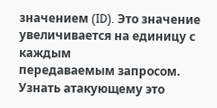значением (ID). Это значение увеличивается на единицу с каждым
передаваемым запросом. Узнать атакующему это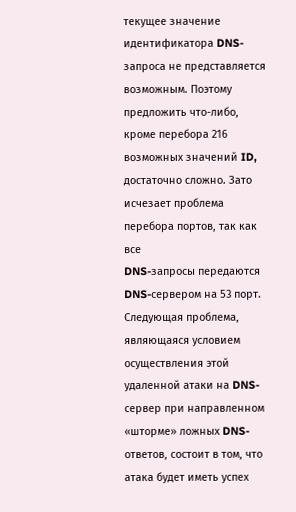текущее значение
идентификатора DNS-запроса не представляется возможным. Поэтому
предложить что-либо, кроме перебора 216 возможных значений ID,
достаточно сложно. Зато исчезает проблема перебора портов, так как все
DNS-запросы передаются DNS-сервером на 53 порт.
Следующая проблема, являющаяся условием осуществления этой
удаленной атаки на DNS-сервер при направленном «шторме» ложных DNS-
ответов, состоит в том, что атака будет иметь успех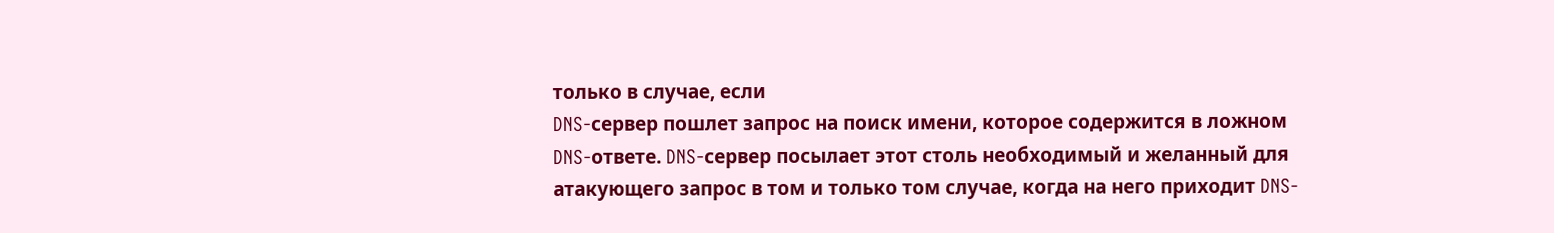только в случае, если
DNS-сервер пошлет запрос на поиск имени, которое содержится в ложном
DNS-ответе. DNS-сервер посылает этот столь необходимый и желанный для
атакующего запрос в том и только том случае, когда на него приходит DNS-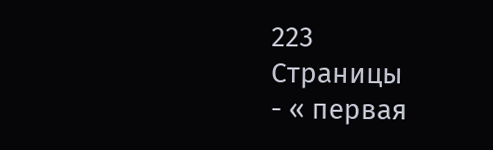223
Страницы
- « первая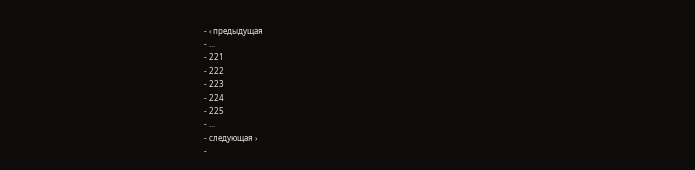- ‹ предыдущая
- …
- 221
- 222
- 223
- 224
- 225
- …
- следующая ›
-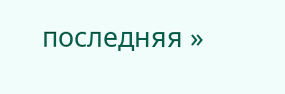последняя »